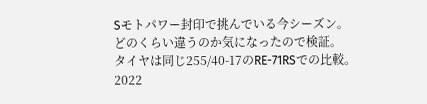Sモトパワー封印で挑んでいる今シーズン。
どのくらい違うのか気になったので検証。
タイヤは同じ255/40-17のRE-71RSでの比較。
2022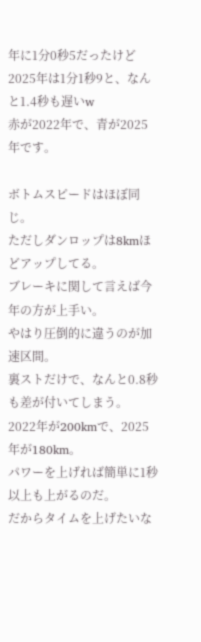年に1分0秒5だったけど
2025年は1分1秒9と、なんと1.4秒も遅いw
赤が2022年で、青が2025年です。

ボトムスピードはほぼ同じ。
ただしダンロップは8kmほどアップしてる。
ブレーキに関して言えば今年の方が上手い。
やはり圧倒的に違うのが加速区間。
裏ストだけで、なんと0.8秒も差が付いてしまう。
2022年が200kmで、2025年が180km。
パワーを上げれば簡単に1秒以上も上がるのだ。
だからタイムを上げたいな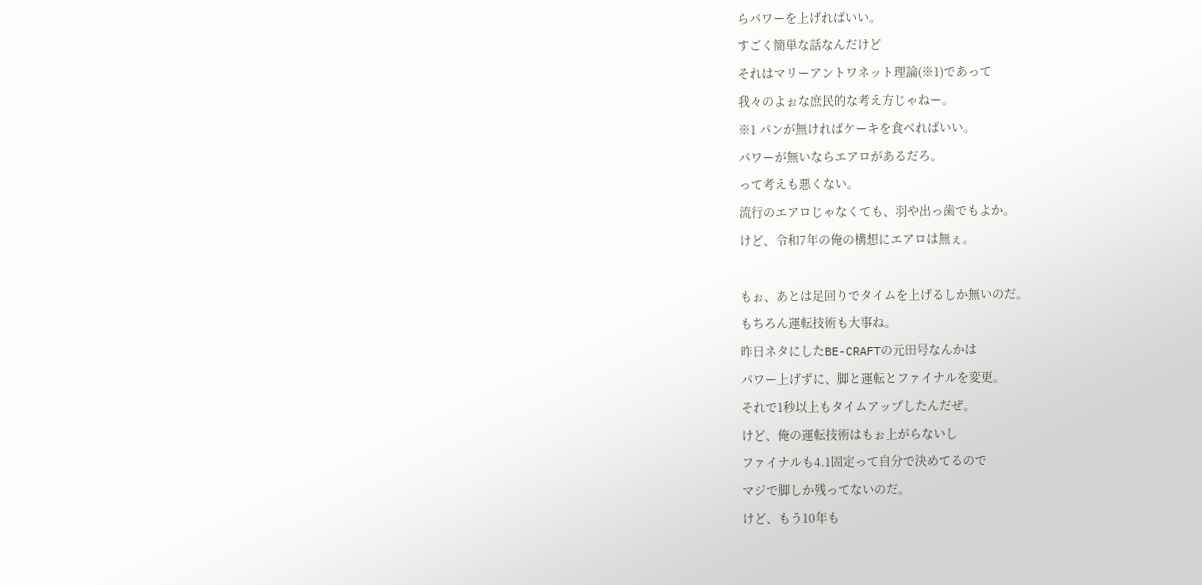らパワーを上げればいい。
すごく簡単な話なんだけど
それはマリーアントワネット理論(※1)であって
我々のよぉな庶民的な考え方じゃねー。
※1 パンが無ければケーキを食べればいい。
パワーが無いならエアロがあるだろ。
って考えも悪くない。
流行のエアロじゃなくても、羽や出っ歯でもよか。
けど、令和7年の俺の構想にエアロは無ぇ。

もぉ、あとは足回りでタイムを上げるしか無いのだ。
もちろん運転技術も大事ね。
昨日ネタにしたBE-CRAFTの元田号なんかは
パワー上げずに、脚と運転とファイナルを変更。
それで1秒以上もタイムアップしたんだぜ。
けど、俺の運転技術はもぉ上がらないし
ファイナルも4.1固定って自分で決めてるので
マジで脚しか残ってないのだ。
けど、もう10年も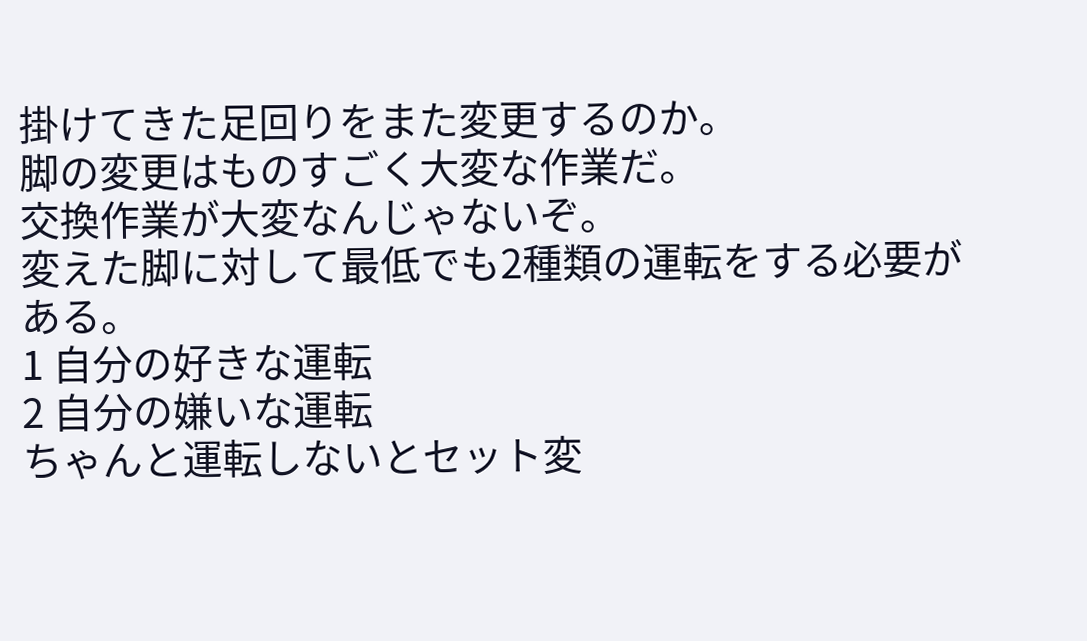掛けてきた足回りをまた変更するのか。
脚の変更はものすごく大変な作業だ。
交換作業が大変なんじゃないぞ。
変えた脚に対して最低でも2種類の運転をする必要がある。
1 自分の好きな運転
2 自分の嫌いな運転
ちゃんと運転しないとセット変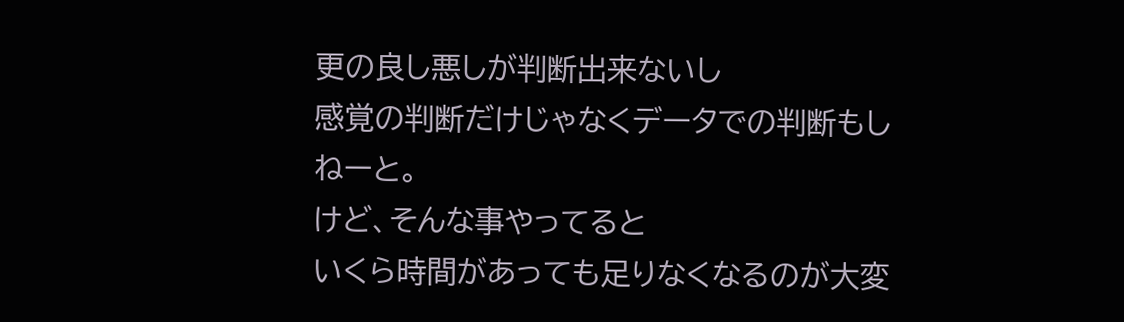更の良し悪しが判断出来ないし
感覚の判断だけじゃなくデータでの判断もしねーと。
けど、そんな事やってると
いくら時間があっても足りなくなるのが大変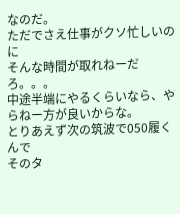なのだ。
ただでさえ仕事がクソ忙しいのに
そんな時間が取れねーだろ。。。
中途半端にやるくらいなら、やらねー方が良いからな。
とりあえず次の筑波で050履くんで
そのタ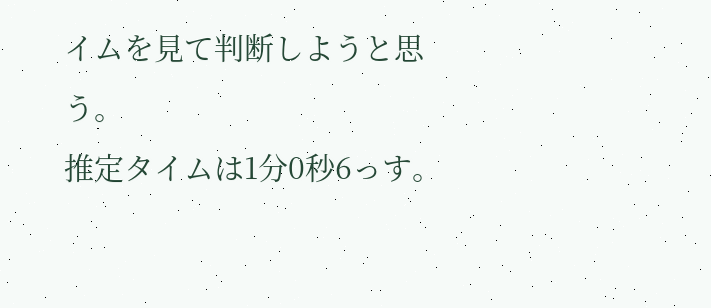イムを見て判断しようと思う。
推定タイムは1分0秒6っす。